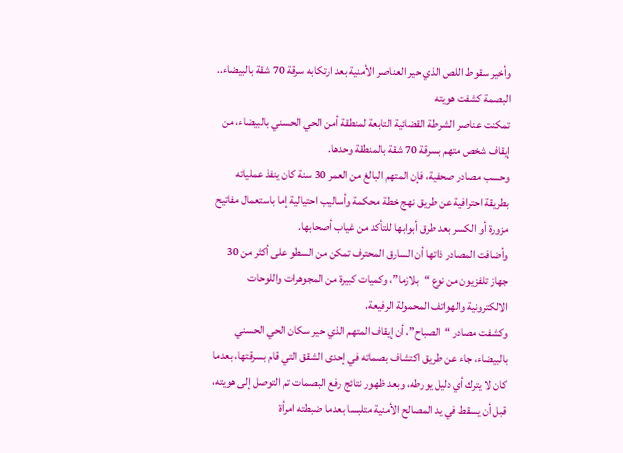وأخير سقوط اللص الذي حير العناصر الأمنية بعد ارتكابه سرقة 70 شقة بالبيضاء.. البصمة كشفت هويته
تمكنت عناصر الشرطة القضائية التابعة لمنطقة أمن الحي الحسني بالبيضاء، من إيقاف شخص متهم بسرقة 70 شقة بالمنطقة وحدها.
وحسب مصادر صحفية، فإن المتهم البالغ من العمر 30 سنة كان ينفذ عملياته بطريقة احترافية عن طريق نهج خطة محكمة وأساليب احتيالية إما باستعمال مفاتيح مزورة أو الكسر بعد طرق أبوابها للتأكد من غياب أصحابها.
وأضافت المصادر ذاتها أن السارق المحترف تمكن من السطو على أكثر من 30 جهاز تلفزيون من نوع “بلازما”، وكميات كبيرة من المجوهرات واللوحات الالكترونية والهواتف المحمولة الرفيعة.
وكشفت مصادر “الصباح”، أن إيقاف المتهم الذي حير سكان الحي الحسني بالبيضاء، جاء عن طريق اكتشاف بصماته في إحدى الشقق التي قام بسرقتها، بعدما كان لا يترك أي دليل يورطه، وبعد ظهور نتائج رفع البصمات تم التوصل إلى هويته، قبل أن يسقط في يد المصالح الأمنية متلبسا بعدما ضبطته امرأة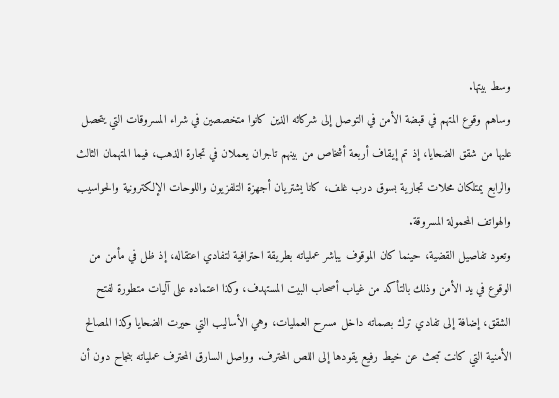وسط بيتها.
وساهم وقوع المتهم في قبضة الأمن في التوصل إلى شركائه الذين كانوا متخصصين في شراء المسروقات التي يتحصل عليها من شقق الضحايا، إذ تم إيقاف أربعة أشخاص من بينهم تاجران يعملان في تجارة الذهب، فيما المتهمان الثالث والرابع يمتلكان محلات تجارية بسوق درب غلف، كانا يشتريان أجهزة التلفزيون واللوحات الإلكترونية والحواسيب والهواتف المحمولة المسروقة.
وتعود تفاصيل القضية، حينما كان الموقوف يباشر عملياته بطريقة احترافية لتفادي اعتقاله، إذ ظل في مأمن من الوقوع في يد الأمن وذلك بالتأكد من غياب أصحاب البيت المستهدف، وكذا اعتماده على آليات متطورة لفتح الشقق، إضافة إلى تفادي ترك بصماته داخل مسرح العمليات، وهي الأساليب التي حيرت الضحايا وكذا المصالح الأمنية التي كانت تبحث عن خيط رفيع يقودها إلى اللص المحترف. وواصل السارق المحترف عملياته بنجاح دون أن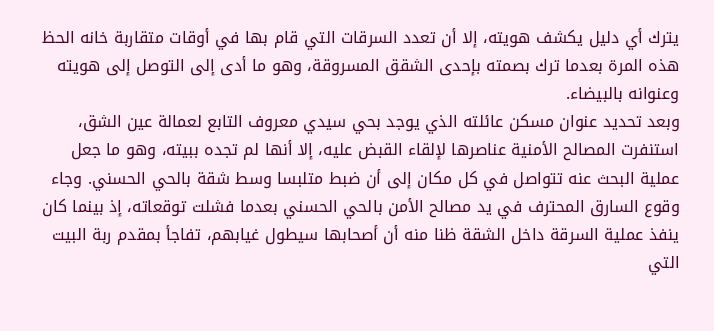يترك أي دليل يكشف هويته، إلا أن تعدد السرقات التي قام بها في أوقات متقاربة خانه الحظ هذه المرة بعدما ترك بصمته بإحدى الشقق المسروقة، وهو ما أدى إلى التوصل إلى هويته وعنوانه بالبيضاء.
وبعد تحديد عنوان مسكن عائلته الذي يوجد بحي سيدي معروف التابع لعمالة عين الشق، استنفرت المصالح الأمنية عناصرها لإلقاء القبض عليه، إلا أنها لم تجده ببيته، وهو ما جعل عملية البحث عنه تتواصل في كل مكان إلى أن ضبط متلبسا وسط شقة بالحي الحسني. وجاء وقوع السارق المحترف في يد مصالح الأمن بالحي الحسني بعدما فشلت توقعاته، إذ بينما كان ينفذ عملية السرقة داخل الشقة ظنا منه أن أصحابها سيطول غيابهم، تفاجأ بمقدم ربة البيت التي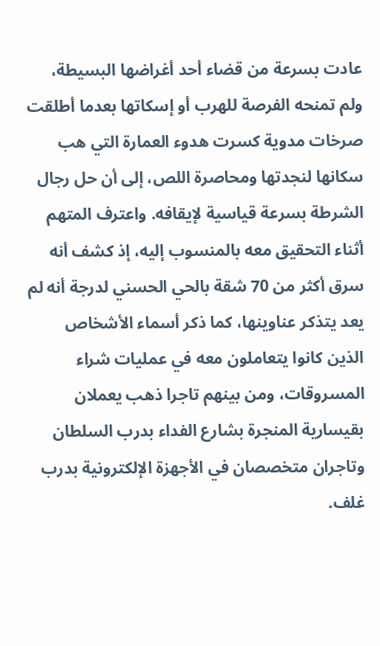عادت بسرعة من قضاء أحد أغراضها البسيطة، ولم تمنحه الفرصة للهرب أو إسكاتها بعدما أطلقت صرخات مدوية كسرت هدوء العمارة التي هب سكانها لنجدتها ومحاصرة اللص، إلى أن حل رجال الشرطة بسرعة قياسية لإيقافه. واعترف المتهم أثناء التحقيق معه بالمنسوب إليه، إذ كشف أنه سرق أكثر من 70 شقة بالحي الحسني لدرجة أنه لم يعد يتذكر عناوينها، كما ذكر أسماء الأشخاص الذين كانوا يتعاملون معه في عمليات شراء المسروقات، ومن بينهم تاجرا ذهب يعملان بقيسارية المنجرة بشارع الفداء بدرب السلطان وتاجران متخصصان في الأجهزة الإلكترونية بدرب غلف.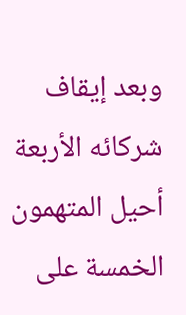وبعد إيقاف شركائه الأربعة أحيل المتهمون الخمسة على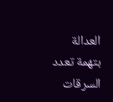العدالة بتهمة تعدد السرقات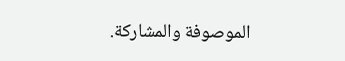الموصوفة والمشاركة.